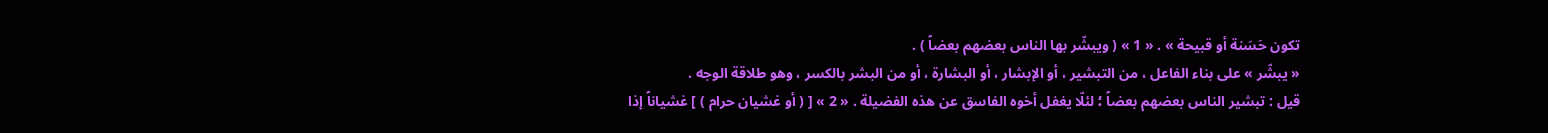تكون حَسَنة أو قبيحة » . « 1 » ( ويبشّر بها الناس بعضهم بعضاً ) .
« يبشّر » على بناء الفاعل ، من التبشير ، أو الإبشار ، أو البشارة ، أو من البشر بالكسر ، وهو طلاقة الوجه .
قيل : تبشير الناس بعضهم بعضاً ؛ لئلّا يغفل أخوه الفاسق عن هذه الفضيلة . « 2 » [ ( أو غشيان حرام ) ] غشياناً إذا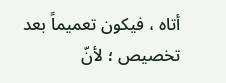أتاه ، فيكون تعميماً بعد تخصيص ؛ لأنّ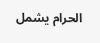الحرام يشمل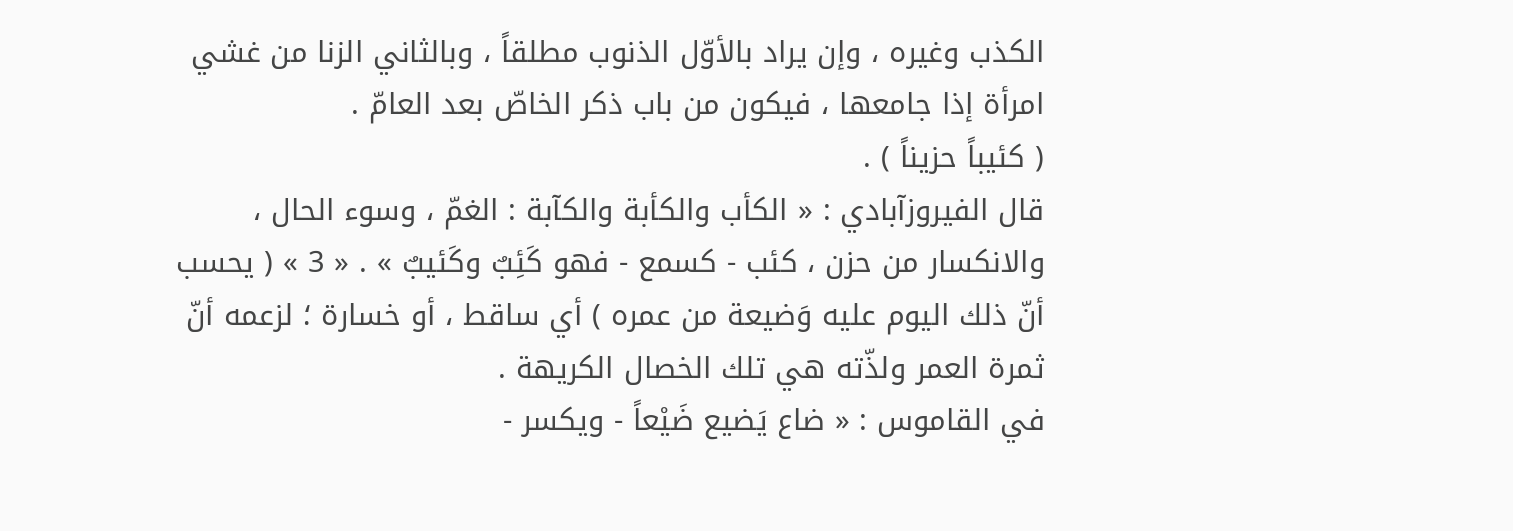الكذب وغيره ، وإن يراد بالأوّل الذنوب مطلقاً ، وبالثاني الزنا من غشي امرأة إذا جامعها ، فيكون من باب ذكر الخاصّ بعد العامّ .
( كئيباً حزيناً ) .
قال الفيروزآبادي : « الكأب والكأبة والكآبة : الغمّ ، وسوء الحال ، والانكسار من حزن ، كئب - كسمع - فهو كَئِبٌ وكَئيبٌ » . « 3 » ( يحسب أنّ ذلك اليوم عليه وَضيعة من عمره ) أي ساقط ، أو خسارة ؛ لزعمه أنّ ثمرة العمر ولذّته هي تلك الخصال الكريهة .
في القاموس : « ضاع يَضيع ضَيْعاً - ويكسر -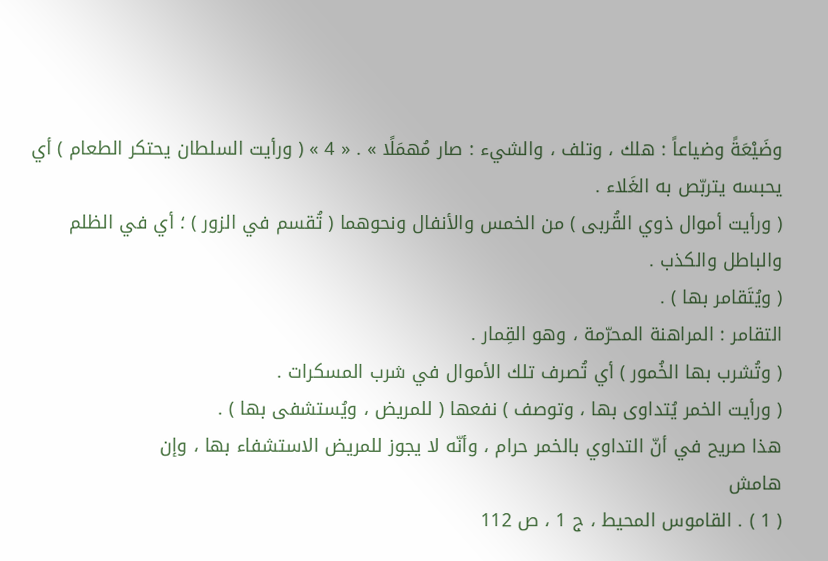وضَيْعَةً وضياعاً : هلك ، وتلف ، والشيء : صار مُهمَلًا » . « 4 » ( ورأيت السلطان يحتكر الطعام ) أي يحبسه يتربّص به الغَلاء .
( ورأيت أموال ذوي القُربى ) من الخمس والأنفال ونحوهما ( تُقسم في الزور ) ؛ أي في الظلم والباطل والكذب .
( ويُتَقامر بها ) .
التقامر : المراهنة المحرّمة ، وهو القِمار .
( وتُشرب بها الخُمور ) أي تُصرف تلك الأموال في شرب المسكرات .
( ورأيت الخمر يُتداوى بها ، وتوصف ) نفعها ( للمريض ، ويُستشفى بها ) .
هذا صريح في أنّ التداوي بالخمر حرام ، وأنّه لا يجوز للمريض الاستشفاء بها ، وإن
هامش
( 1 ) . القاموس المحيط ، ج 1 ، ص 112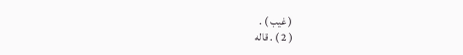( غيب ) .
( 2 ) . قاله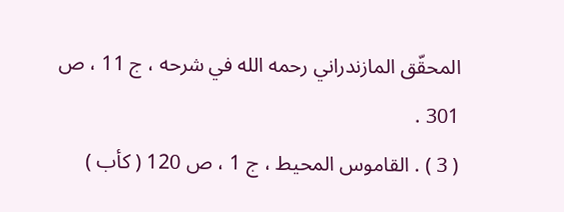المحقّق المازندراني رحمه الله في شرحه ، ج 11 ، ص 301 .
( 3 ) . القاموس المحيط ، ج 1 ، ص 120 ( كأب )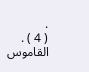.
( 4 ) . القاموس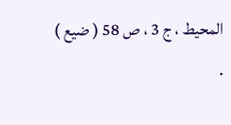المحيط ، ج 3 ، ص 58 ( ضيع ) .